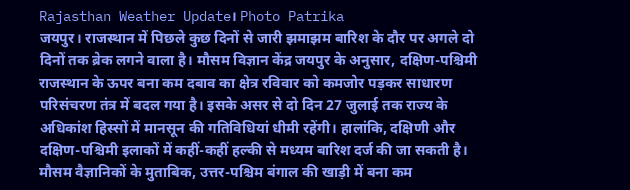Rajasthan Weather Update। Photo Patrika
जयपुर। राजस्थान में पिछले कुछ दिनों से जारी झमाझम बारिश के दौर पर अगले दो दिनों तक ब्रेक लगने वाला है। मौसम विज्ञान केंद्र जयपुर के अनुसार, दक्षिण-पश्चिमी राजस्थान के ऊपर बना कम दबाव का क्षेत्र रविवार को कमजोर पड़कर साधारण परिसंचरण तंत्र में बदल गया है। इसके असर से दो दिन 27 जुलाई तक राज्य के अधिकांश हिस्सों में मानसून की गतिविधियां धीमी रहेंगी। हालांकि, दक्षिणी और दक्षिण-पश्चिमी इलाकों में कहीं-कहीं हल्की से मध्यम बारिश दर्ज की जा सकती है।
मौसम वैज्ञानिकों के मुताबिक, उत्तर-पश्चिम बंगाल की खाड़ी में बना कम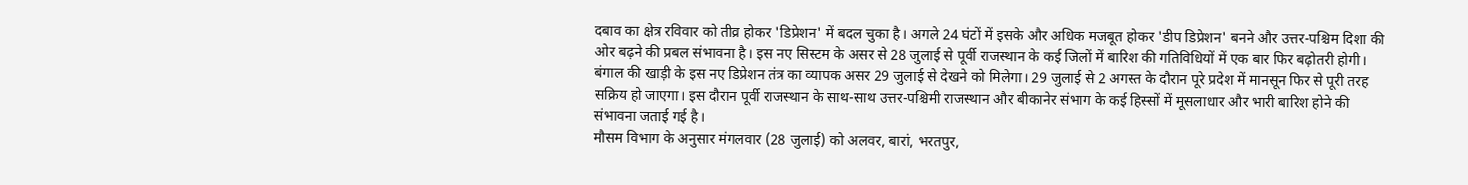दबाव का क्षेत्र रविवार को तीव्र होकर 'डिप्रेशन' में बदल चुका है। अगले 24 घंटों में इसके और अधिक मजबूत होकर 'डीप डिप्रेशन' बनने और उत्तर-पश्चिम दिशा की ओर बढ़ने की प्रबल संभावना है। इस नए सिस्टम के असर से 28 जुलाई से पूर्वी राजस्थान के कई जिलों में बारिश की गतिविधियों में एक बार फिर बढ़ोतरी होगी।
बंगाल की खाड़ी के इस नए डिप्रेशन तंत्र का व्यापक असर 29 जुलाई से देखने को मिलेगा। 29 जुलाई से 2 अगस्त के दौरान पूरे प्रदेश में मानसून फिर से पूरी तरह सक्रिय हो जाएगा। इस दौरान पूर्वी राजस्थान के साथ-साथ उत्तर-पश्चिमी राजस्थान और बीकानेर संभाग के कई हिस्सों में मूसलाधार और भारी बारिश होने की संभावना जताई गई है।
मौसम विभाग के अनुसार मंगलवार (28 जुलाई) को अलवर, बारां, भरतपुर,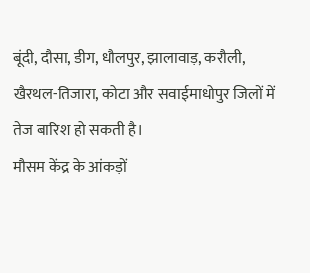बूंदी, दौसा, डीग, धौलपुर, झालावाड़, करौली, खैरथल-तिजारा, कोटा और सवाईमाधोपुर जिलों में तेज बारिश हो सकती है।
मौसम केंद्र के आंकड़ों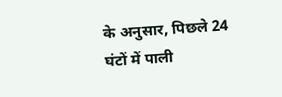के अनुसार, पिछले 24 घंटों में पाली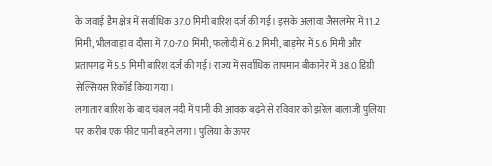के जवाई डैम क्षेत्र में सर्वाधिक 37.0 मिमी बारिश दर्ज की गई। इसके अलावा जैसलमेर में 11.2 मिमी, भीलवाड़ा व दौसा में 7.0-7.0 मिमी, फलोदी में 6.2 मिमी, बाड़मेर में 5.6 मिमी और प्रतापगढ़ में 5.5 मिमी बारिश दर्ज की गई। राज्य में सर्वाधिक तापमान बीकानेर में 38.0 डिग्री सेल्सियस रिकॉर्ड किया गया।
लगातार बारिश के बाद चंबल नदी में पानी की आवक बढ़ने से रविवार को झरेल बालाजी पुलिया पर करीब एक फीट पानी बहने लगा। पुलिया के ऊपर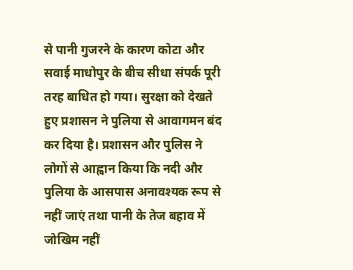से पानी गुजरने के कारण कोटा और सवाई माधोपुर के बीच सीधा संपर्क पूरी तरह बाधित हो गया। सुरक्षा को देखते हुए प्रशासन ने पुलिया से आवागमन बंद कर दिया है। प्रशासन और पुलिस ने लोगों से आह्वान किया कि नदी और पुलिया के आसपास अनावश्यक रूप से नहीं जाएं तथा पानी के तेज बहाव में जोखिम नहीं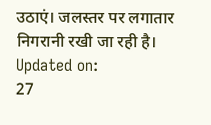उठाएं। जलस्तर पर लगातार निगरानी रखी जा रही है।
Updated on:
27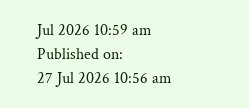Jul 2026 10:59 am
Published on:
27 Jul 2026 10:56 am